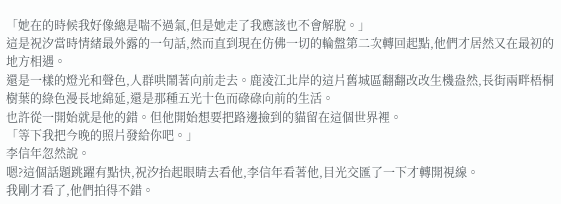「她在的時候我好像總是喘不過氣,但是她走了我應該也不會解脫。」
這是祝汐當時情緒最外露的一句話,然而直到現在仿佛一切的輪盤第二次轉回起點,他們才居然又在最初的地方相遇。
還是一樣的燈光和聲色,人群哄鬧著向前走去。鹿淩江北岸的這片舊城區翻翻改改生機盎然,長街兩畔梧桐樹葉的綠色漫長地綿延,還是那種五光十色而碌碌向前的生活。
也許從一開始就是他的錯。但他開始想要把路邊撿到的貓留在這個世界裡。
「等下我把今晚的照片發給你吧。」
李信年忽然說。
嗯?這個話題跳躍有點快,祝汐抬起眼睛去看他,李信年看著他,目光交匯了一下才轉開視線。
我剛才看了,他們拍得不錯。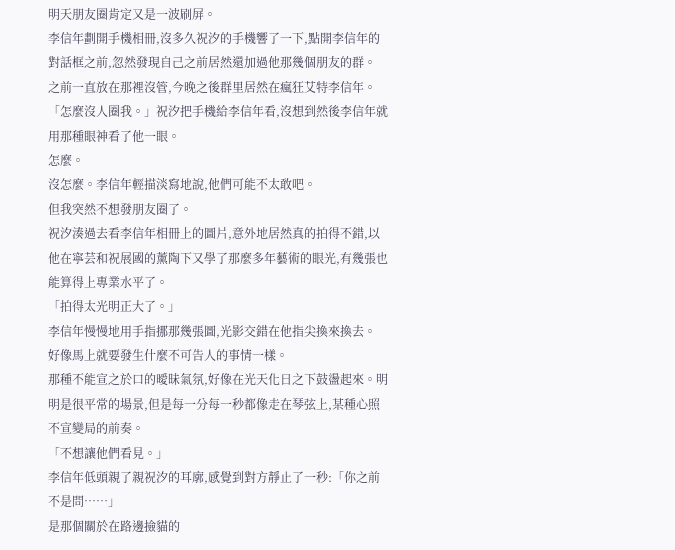明天朋友圈肯定又是一波刷屏。
李信年劃開手機相冊,沒多久祝汐的手機響了一下,點開李信年的對話框之前,忽然發現自己之前居然還加過他那幾個朋友的群。
之前一直放在那裡沒管,今晚之後群里居然在瘋狂艾特李信年。
「怎麼沒人圈我。」祝汐把手機給李信年看,沒想到然後李信年就用那種眼神看了他一眼。
怎麼。
沒怎麼。李信年輕描淡寫地說,他們可能不太敢吧。
但我突然不想發朋友圈了。
祝汐湊過去看李信年相冊上的圖片,意外地居然真的拍得不錯,以他在寧芸和祝展國的薰陶下又學了那麼多年藝術的眼光,有幾張也能算得上專業水平了。
「拍得太光明正大了。」
李信年慢慢地用手指挪那幾張圖,光影交錯在他指尖換來換去。
好像馬上就要發生什麼不可告人的事情一樣。
那種不能宣之於口的曖昧氣氛,好像在光天化日之下鼓盪起來。明明是很平常的場景,但是每一分每一秒都像走在琴弦上,某種心照不宣變局的前奏。
「不想讓他們看見。」
李信年低頭親了親祝汐的耳廓,感覺到對方靜止了一秒:「你之前不是問……」
是那個關於在路邊撿貓的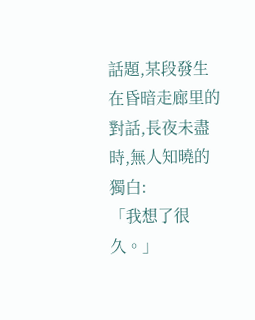話題,某段發生在昏暗走廊里的對話,長夜未盡時,無人知曉的獨白:
「我想了很久。」